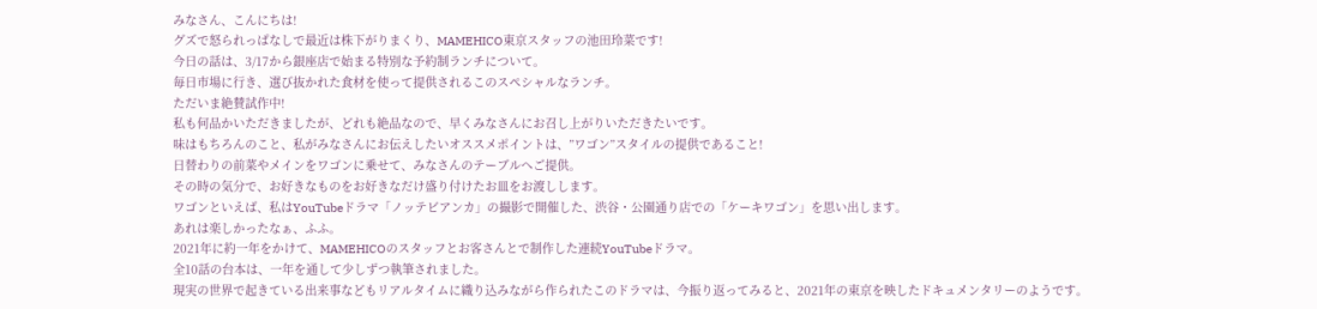みなさん、こんにちは!
グズで怒られっぱなしで最近は株下がりまくり、MAMEHICO東京スタッフの池田玲菜です!
今日の話は、3/17から銀座店で始まる特別な予約制ランチについて。
毎日市場に行き、選び抜かれた食材を使って提供されるこのスペシャルなランチ。
ただいま絶賛試作中!
私も何品かいただきましたが、どれも絶品なので、早くみなさんにお召し上がりいただきたいです。
味はもちろんのこと、私がみなさんにお伝えしたいオススメポイントは、”ワゴン”スタイルの提供であること!
日替わりの前菜やメインをワゴンに乗せて、みなさんのテーブルへご提供。
その時の気分で、お好きなものをお好きなだけ盛り付けたお皿をお渡しします。
ワゴンといえば、私はYouTubeドラマ「ノッテビアンカ」の撮影で開催した、渋谷・公園通り店での「ケーキワゴン」を思い出します。
あれは楽しかったなぁ、ふふ。
2021年に約一年をかけて、MAMEHICOのスタッフとお客さんとで制作した連続YouTubeドラマ。
全10話の台本は、一年を通して少しずつ執筆されました。
現実の世界で起きている出来事などもリアルタイムに織り込みながら作られたこのドラマは、今振り返ってみると、2021年の東京を映したドキュメンタリーのようです。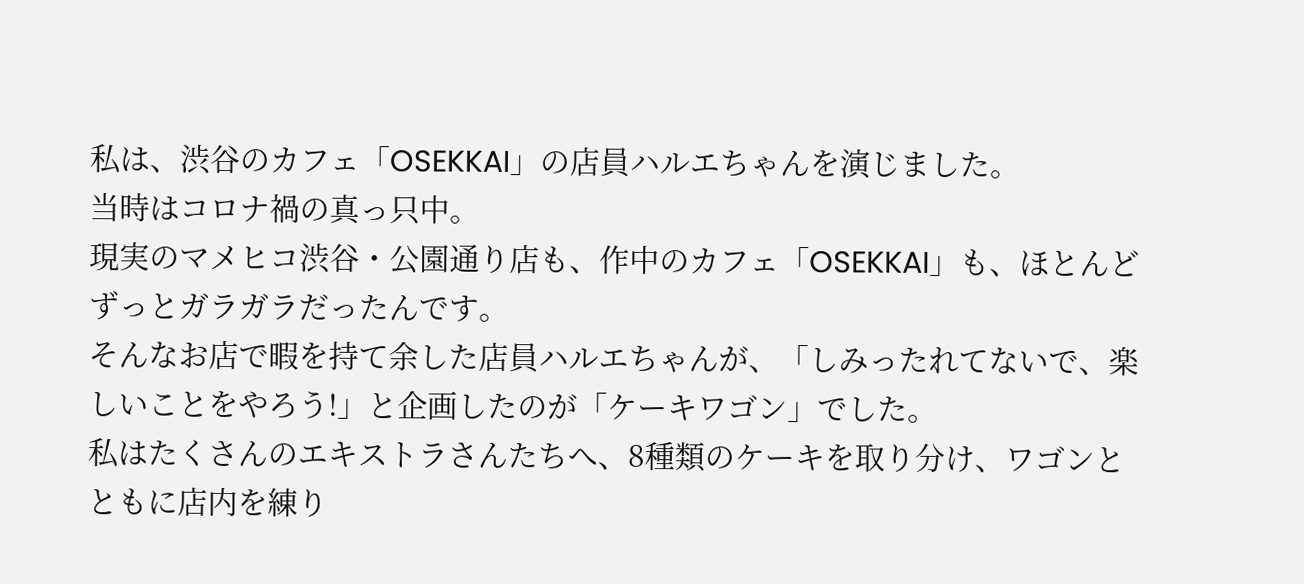私は、渋谷のカフェ「OSEKKAI」の店員ハルエちゃんを演じました。
当時はコロナ禍の真っ只中。
現実のマメヒコ渋谷・公園通り店も、作中のカフェ「OSEKKAI」も、ほとんどずっとガラガラだったんです。
そんなお店で暇を持て余した店員ハルエちゃんが、「しみったれてないで、楽しいことをやろう!」と企画したのが「ケーキワゴン」でした。
私はたくさんのエキストラさんたちへ、8種類のケーキを取り分け、ワゴンとともに店内を練り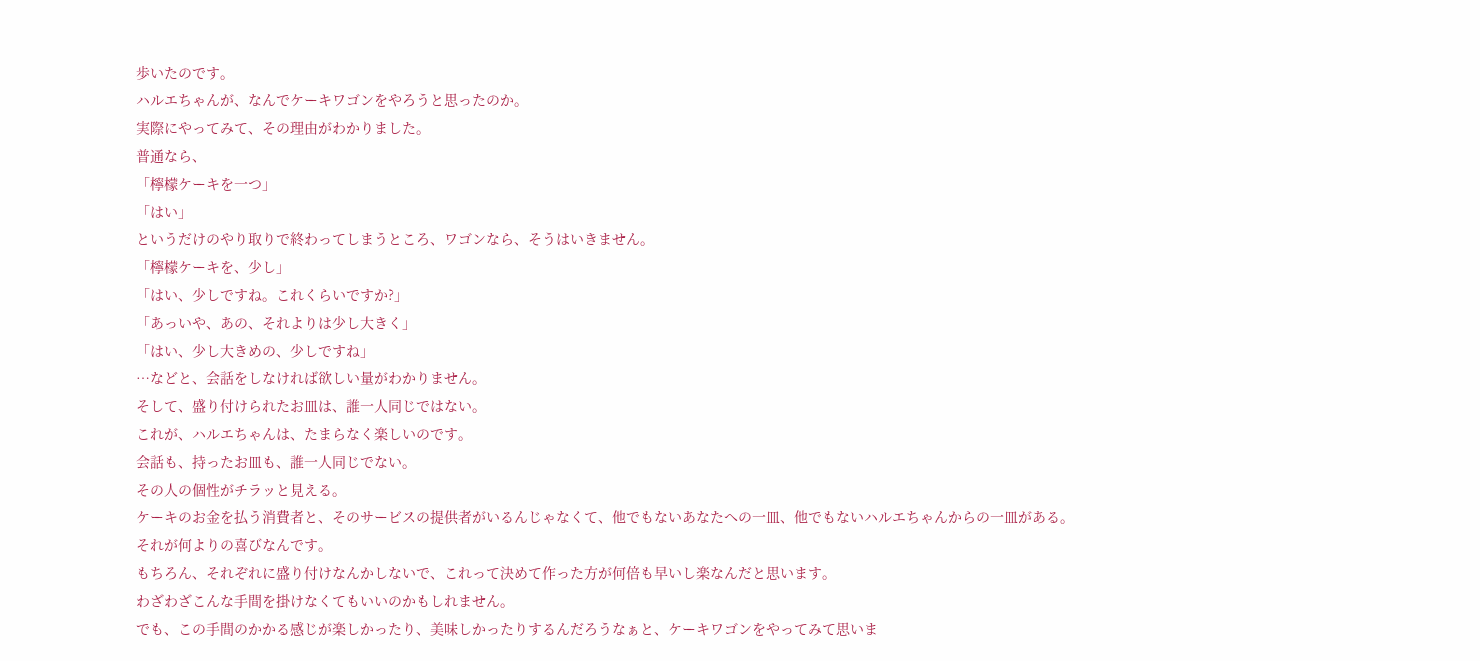歩いたのです。
ハルエちゃんが、なんでケーキワゴンをやろうと思ったのか。
実際にやってみて、その理由がわかりました。
普通なら、
「檸檬ケーキを一つ」
「はい」
というだけのやり取りで終わってしまうところ、ワゴンなら、そうはいきません。
「檸檬ケーキを、少し」
「はい、少しですね。これくらいですか?」
「あっいや、あの、それよりは少し大きく」
「はい、少し大きめの、少しですね」
…などと、会話をしなければ欲しい量がわかりません。
そして、盛り付けられたお皿は、誰一人同じではない。
これが、ハルエちゃんは、たまらなく楽しいのです。
会話も、持ったお皿も、誰一人同じでない。
その人の個性がチラッと見える。
ケーキのお金を払う消費者と、そのサービスの提供者がいるんじゃなくて、他でもないあなたへの一皿、他でもないハルエちゃんからの一皿がある。
それが何よりの喜びなんです。
もちろん、それぞれに盛り付けなんかしないで、これって決めて作った方が何倍も早いし楽なんだと思います。
わざわざこんな手間を掛けなくてもいいのかもしれません。
でも、この手間のかかる感じが楽しかったり、美味しかったりするんだろうなぁと、ケーキワゴンをやってみて思いま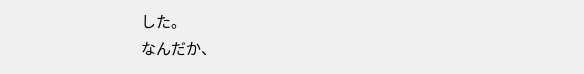した。
なんだか、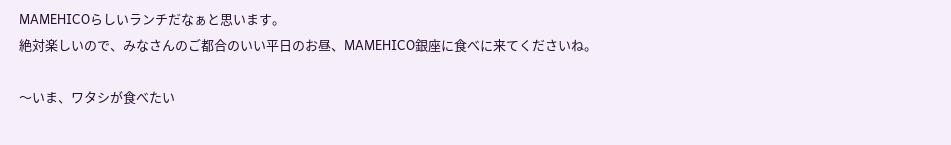MAMEHICOらしいランチだなぁと思います。
絶対楽しいので、みなさんのご都合のいい平日のお昼、MAMEHICO銀座に食べに来てくださいね。

〜いま、ワタシが食べたい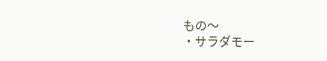もの〜
・サラダモー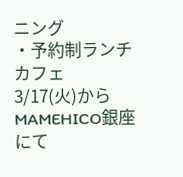ニング
・予約制ランチカフェ
3/17(火)から
MAMEHICO銀座にて